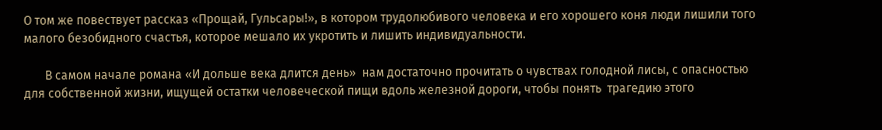О том же повествует рассказ «Прощай, Гульсары!», в котором трудолюбивого человека и его хорошего коня люди лишили того малого безобидного счастья, которое мешало их укротить и лишить индивидуальности.

       В самом начале романа «И дольше века длится день»  нам достаточно прочитать о чувствах голодной лисы, с опасностью для собственной жизни, ищущей остатки человеческой пищи вдоль железной дороги, чтобы понять  трагедию этого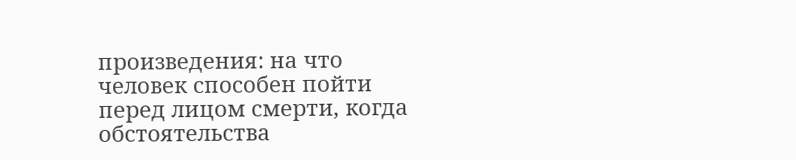произведения: на что человек способен пойти перед лицом смерти, когда обстоятельства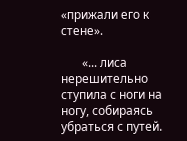«прижали его к стене».

       «... лиса нерешительно ступила с ноги на ногу, собираясь убраться с путей.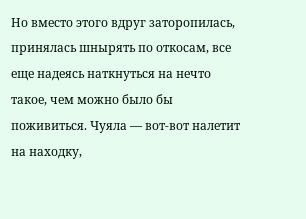Но вместо этого вдруг заторопилась, принялась шнырять по откосам, все еще надеясь наткнуться на нечто такое, чем можно было бы поживиться. Чуяла — вот-вот налетит на находку,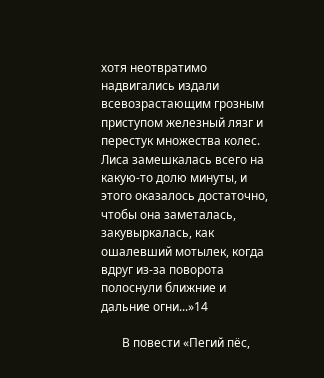хотя неотвратимо надвигались издали всевозрастающим грозным приступом железный лязг и перестук множества колес. Лиса замешкалась всего на какую-то долю минуты, и этого оказалось достаточно, чтобы она заметалась, закувыркалась, как ошалевший мотылек, когда вдруг из-за поворота полоснули ближние и дальние огни...»14

       В повести «Пегий пёс,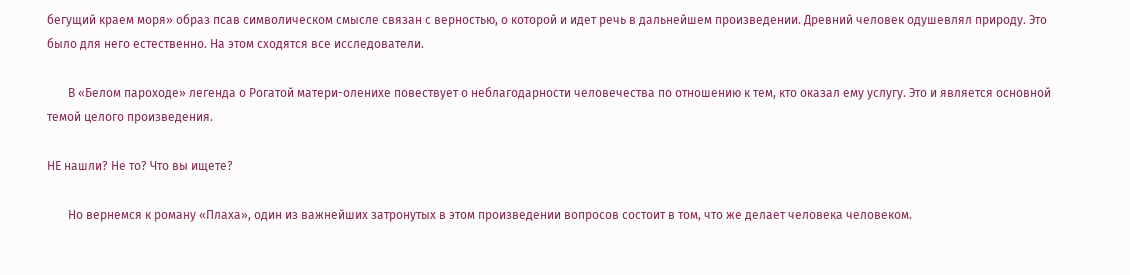бегущий краем моря» образ псав символическом смысле связан с верностью, о которой и идет речь в дальнейшем произведении. Древний человек одушевлял природу. Это было для него естественно. На этом сходятся все исследователи.

       В «Белом пароходе» легенда о Рогатой матери-оленихе повествует о неблагодарности человечества по отношению к тем, кто оказал ему услугу. Это и является основной темой целого произведения.

НЕ нашли? Не то? Что вы ищете?

       Но вернемся к роману «Плаха», один из важнейших затронутых в этом произведении вопросов состоит в том, что же делает человека человеком.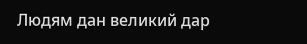Людям дан великий дар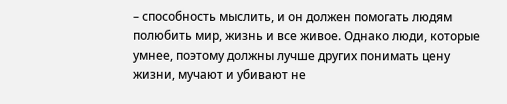– способность мыслить, и он должен помогать людям полюбить мир, жизнь и все живое. Однако люди, которые умнее, поэтому должны лучше других понимать цену жизни, мучают и убивают не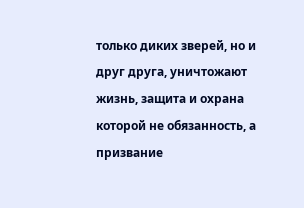только диких зверей, но и друг друга, уничтожают жизнь, защита и охрана которой не обязанность, а призвание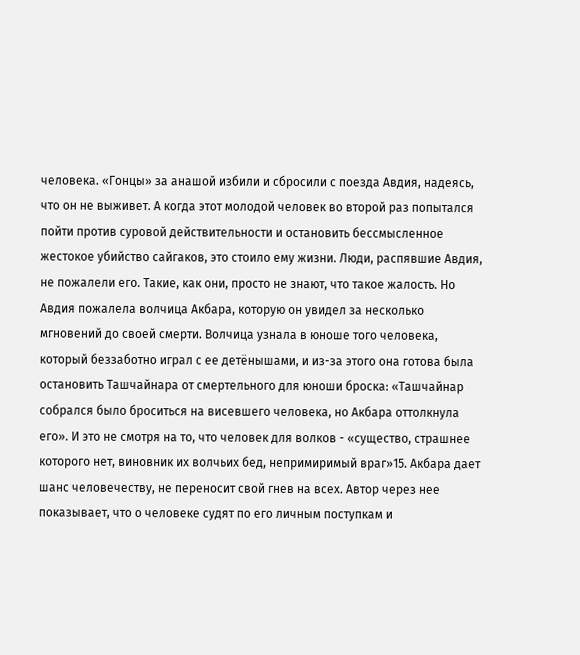человека. «Гонцы» за анашой избили и сбросили с поезда Авдия, надеясь, что он не выживет. А когда этот молодой человек во второй раз попытался пойти против суровой действительности и остановить бессмысленное жестокое убийство сайгаков, это стоило ему жизни. Люди, распявшие Авдия, не пожалели его. Такие, как они, просто не знают, что такое жалость. Но Авдия пожалела волчица Акбара, которую он увидел за несколько мгновений до своей смерти. Волчица узнала в юноше того человека, который беззаботно играл с ее детёнышами, и из-за этого она готова была остановить Ташчайнара от смертельного для юноши броска: «Ташчайнар собрался было броситься на висевшего человека, но Акбара оттолкнула его». И это не смотря на то, что человек для волков - «существо, страшнее которого нет, виновник их волчьих бед, непримиримый враг»15. Акбара дает шанс человечеству, не переносит свой гнев на всех. Автор через нее показывает, что о человеке судят по его личным поступкам и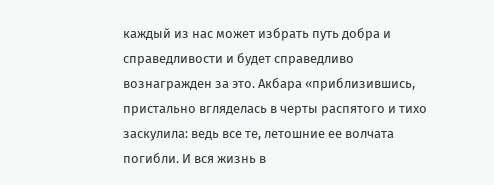каждый из нас может избрать путь добра и справедливости и будет справедливо вознагражден за это. Акбара «приблизившись, пристально вгляделась в черты распятого и тихо заскулила: ведь все те, летошние ее волчата погибли. И вся жизнь в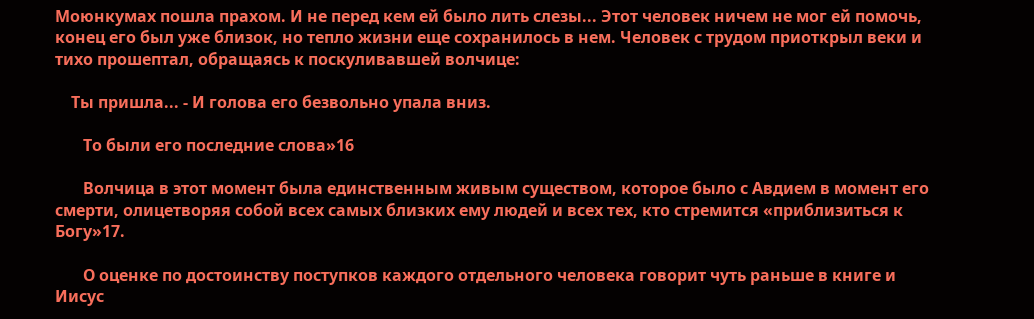Моюнкумах пошла прахом. И не перед кем ей было лить слезы... Этот человек ничем не мог ей помочь, конец его был уже близок, но тепло жизни еще сохранилось в нем. Человек с трудом приоткрыл веки и тихо прошептал, обращаясь к поскуливавшей волчице:

    Ты пришла... - И голова его безвольно упала вниз.

       То были его последние слова»16

       Волчица в этот момент была единственным живым существом, которое было с Авдием в момент его смерти, олицетворяя собой всех самых близких ему людей и всех тех, кто стремится «приблизиться к Богу»17.

       О оценке по достоинству поступков каждого отдельного человека говорит чуть раньше в книге и Иисус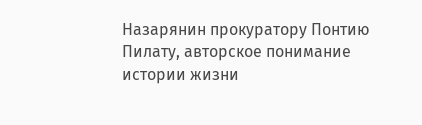Назарянин прокуратору Понтию Пилату, авторское понимание истории жизни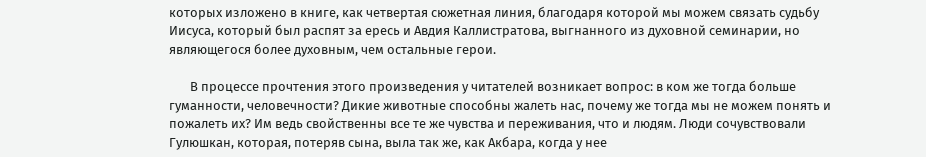которых изложено в книге, как четвертая сюжетная линия, благодаря которой мы можем связать судьбу Иисуса, который был распят за ересь и Авдия Каллистратова, выгнанного из духовной семинарии, но являющегося более духовным, чем остальные герои.

       В процессе прочтения этого произведения у читателей возникает вопрос: в ком же тогда больше гуманности, человечности? Дикие животные способны жалеть нас, почему же тогда мы не можем понять и пожалеть их? Им ведь свойственны все те же чувства и переживания, что и людям. Люди сочувствовали Гулюшкан, которая, потеряв сына, выла так же, как Акбара, когда у нее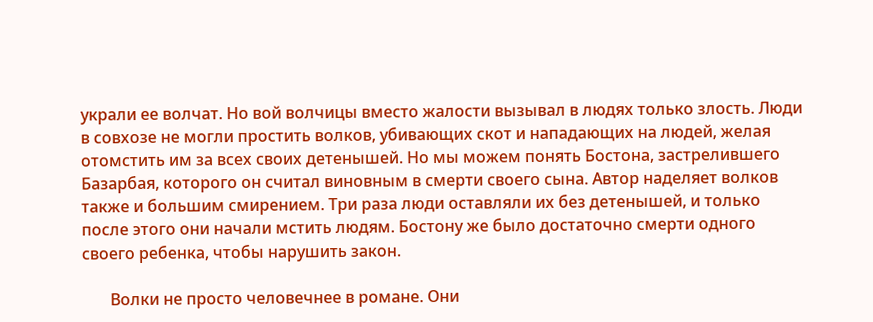украли ее волчат. Но вой волчицы вместо жалости вызывал в людях только злость. Люди в совхозе не могли простить волков, убивающих скот и нападающих на людей, желая отомстить им за всех своих детенышей. Но мы можем понять Бостона, застрелившего Базарбая, которого он считал виновным в смерти своего сына. Автор наделяет волков также и большим смирением. Три раза люди оставляли их без детенышей, и только после этого они начали мстить людям. Бостону же было достаточно смерти одного своего ребенка, чтобы нарушить закон.

       Волки не просто человечнее в романе. Они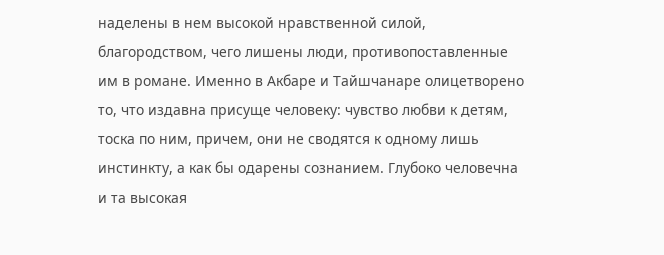наделены в нем высокой нравственной силой, благородством, чего лишены люди, противопоставленные им в романе. Именно в Акбаре и Тайшчанаре олицетворено то, что издавна присуще человеку: чувство любви к детям, тоска по ним, причем, они не сводятся к одному лишь инстинкту, а как бы одарены сознанием. Глубоко человечна и та высокая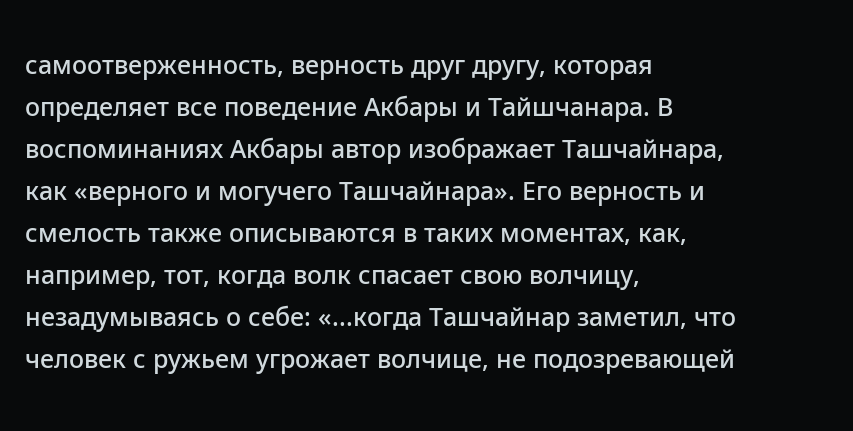самоотверженность, верность друг другу, которая определяет все поведение Акбары и Тайшчанара. В воспоминаниях Акбары автор изображает Ташчайнара, как «верного и могучего Ташчайнара». Его верность и смелость также описываются в таких моментах, как, например, тот, когда волк спасает свою волчицу, незадумываясь о себе: «...когда Ташчайнар заметил, что человек с ружьем угрожает волчице, не подозревающей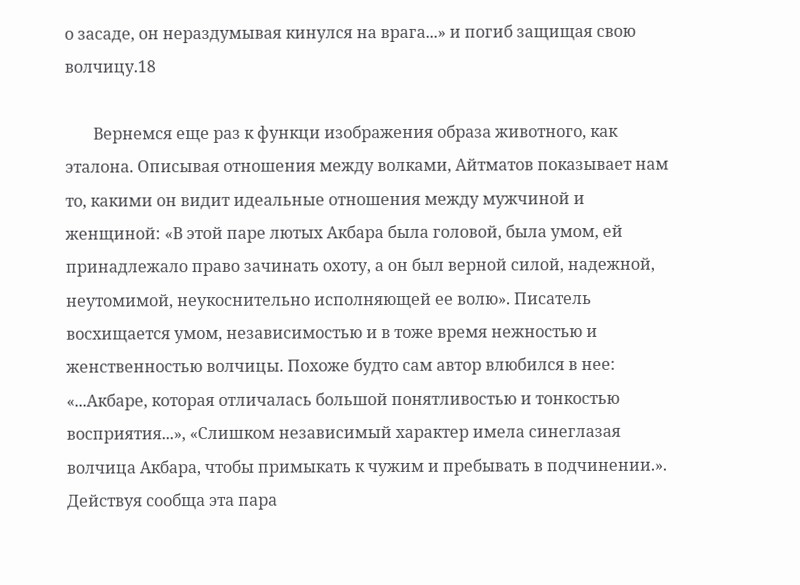о засаде, он нераздумывая кинулся на врага...» и погиб защищая свою волчицу.18

       Вернемся еще раз к функци изображения образа животного, как эталона. Описывая отношения между волками, Айтматов показывает нам то, какими он видит идеальные отношения между мужчиной и женщиной: «В этой паре лютых Акбара была головой, была умом, ей принадлежало право зачинать охоту, а он был верной силой, надежной, неутомимой, неукоснительно исполняющей ее волю». Писатель восхищается умом, независимостью и в тоже время нежностью и женственностью волчицы. Похоже будто сам автор влюбился в нее: «...Акбаре, которая отличалась большой понятливостью и тонкостью восприятия...», «Слишком независимый характер имела синеглазая волчица Акбара, чтобы примыкать к чужим и пребывать в подчинении.». Действуя сообща эта пара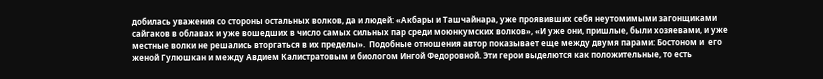добилась уважения со стороны остальных волков, да и людей: «Акбары и Ташчайнара, уже проявивших себя неутомимыми загонщиками сайгаков в облавах и уже вошедших в число самых сильных пар среди моюнкумских волков», «И уже они, пришлые, были хозяевами, и уже местные волки не решались вторгаться в их пределы».  Подобные отношения автор показывает еще между двумя парами: Бостоном и  его женой Гулюшкан и между Авдием Калистратовым и биологом Ингой Федоровной. Эти герои выделются как положительные, то есть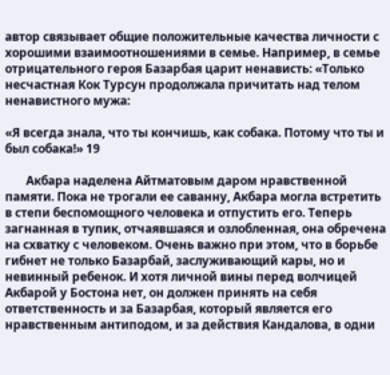автор связывает общие положительные качества личности с хорошими взаимоотношениями в семье. Например, в семье отрицательного героя Базарбая царит ненависть: «Только несчастная Кок Турсун продолжала причитать над телом ненавистного мужа:

«Я всегда знала, что ты кончишь, как собака. Потому что ты и был собака!» 19

       Акбара наделена Айтматовым даром нравственной памяти. Пока не трогали ее саванну, Акбара могла встретить в степи беспомощного человека и отпустить его. Теперь загнанная в тупик, отчаявшаяся и озлобленная, она обречена на схватку с человеком. Очень важно при этом, что в борьбе гибнет не только Базарбай, заслуживающий кары, но и невинный ребенок. И хотя личной вины перед волчицей Акбарой у Бостона нет, он должен принять на себя ответственность и за Базарбая, который является его нравственным антиподом, и за действия Кандалова, в одни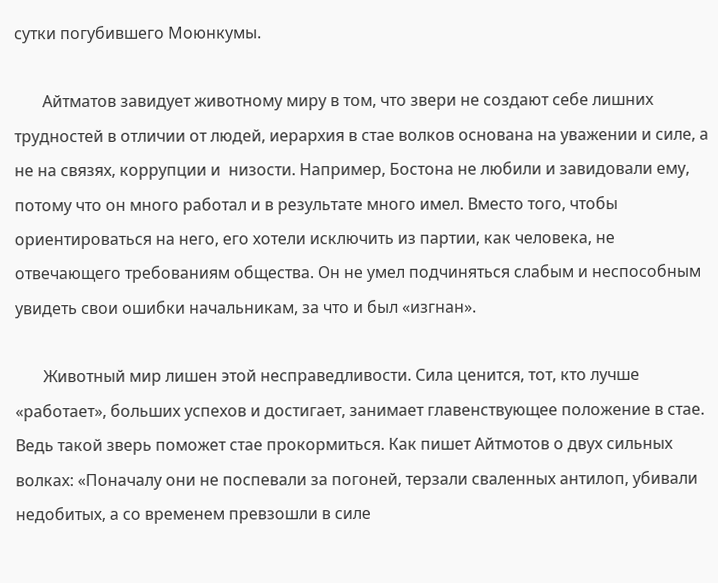сутки погубившего Моюнкумы.

       Айтматов завидует животному миру в том, что звери не создают себе лишних трудностей в отличии от людей, иерархия в стае волков основана на уважении и силе, а не на связях, коррупции и  низости. Например, Бостона не любили и завидовали ему, потому что он много работал и в результате много имел. Вместо того, чтобы ориентироваться на него, его хотели исключить из партии, как человека, не отвечающего требованиям общества. Он не умел подчиняться слабым и неспособным увидеть свои ошибки начальникам, за что и был «изгнан».

       Животный мир лишен этой несправедливости. Сила ценится, тот, кто лучше «работает», больших успехов и достигает, занимает главенствующее положение в стае. Ведь такой зверь поможет стае прокормиться. Как пишет Айтмотов о двух сильных волках: «Поначалу они не поспевали за погоней, терзали сваленных антилоп, убивали недобитых, а со временем превзошли в силе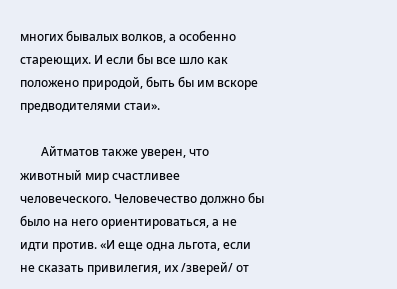многих бывалых волков, а особенно стареющих. И если бы все шло как положено природой, быть бы им вскоре предводителями стаи».

       Айтматов также уверен, что животный мир счастливее человеческого. Человечество должно бы было на него ориентироваться, а не идти против. «И еще одна льгота, если не сказать привилегия, их /зверей/ от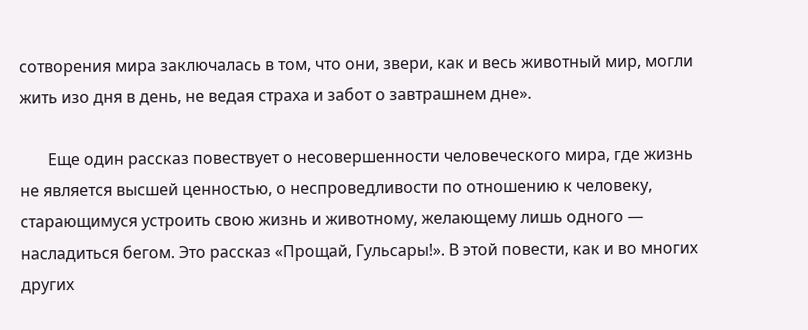сотворения мира заключалась в том, что они, звери, как и весь животный мир, могли жить изо дня в день, не ведая страха и забот о завтрашнем дне».

       Еще один рассказ повествует о несовершенности человеческого мира, где жизнь не является высшей ценностью, о неспроведливости по отношению к человеку, старающимуся устроить свою жизнь и животному, желающему лишь одного — насладиться бегом. Это рассказ «Прощай, Гульсары!». В этой повести, как и во многих других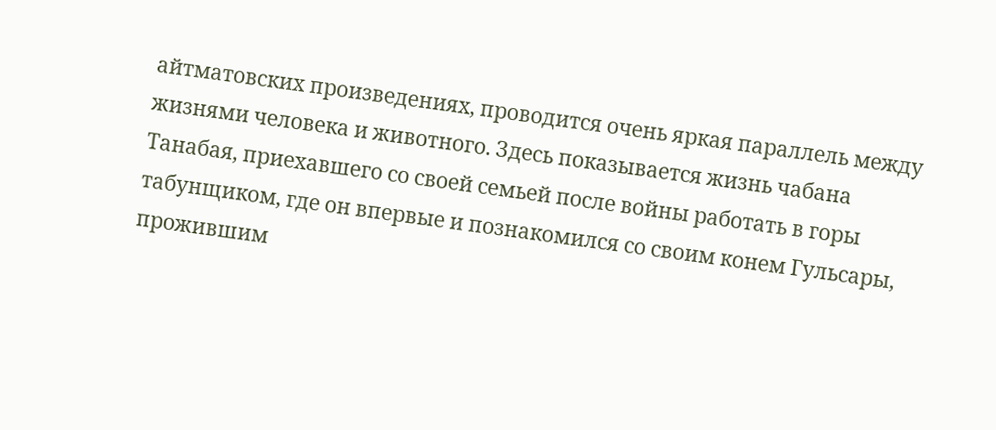айтматовских произведениях, проводится очень яркая параллель между жизнями человека и животного. Здесь показывается жизнь чабана Танабая, приехавшего со своей семьей после войны работать в горы табунщиком, где он впервые и познакомился со своим конем Гульсары, прожившим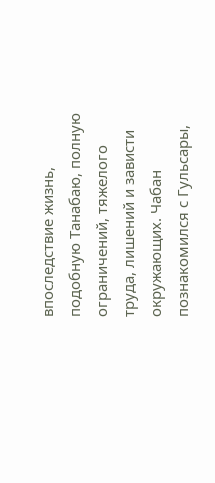впоследствие жизнь, подобную Танабаю, полную ограничений, тяжелого труда, лишений и зависти окружающих. Чабан познакомился с Гульсары,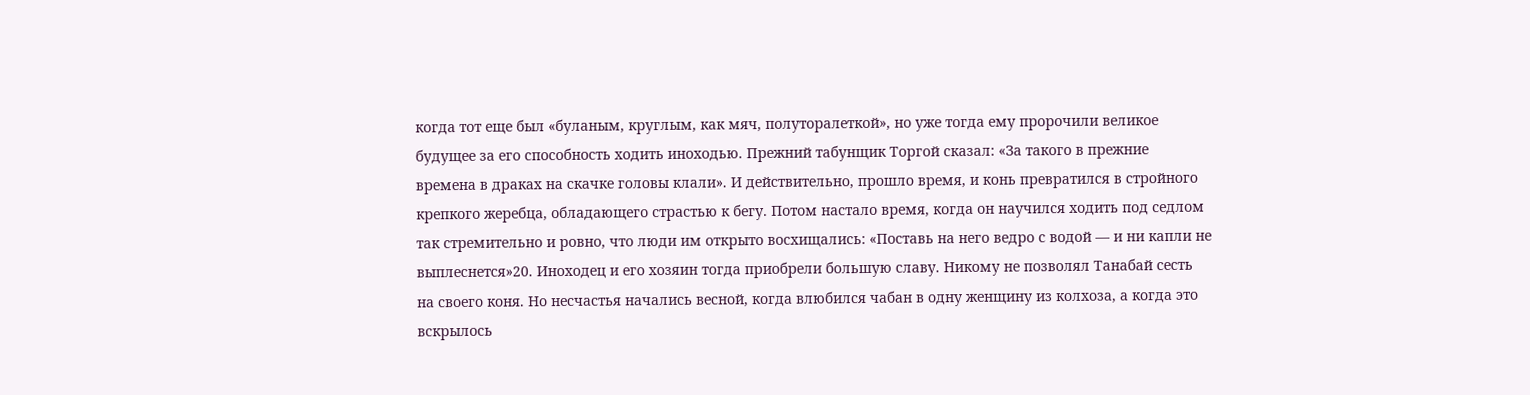когда тот еще был «буланым, круглым, как мяч, полуторалеткой», но уже тогда ему пророчили великое будущее за его способность ходить иноходью. Прежний табунщик Торгой сказал: «За такого в прежние времена в драках на скачке головы клали». И действительно, прошло время, и конь превратился в стройного крепкого жеребца, обладающего страстью к бегу. Потом настало время, когда он научился ходить под седлом так стремительно и ровно, что люди им открыто восхищались: «Поставь на него ведро с водой — и ни капли не выплеснется»20. Иноходец и его хозяин тогда приобрели большую славу. Никому не позволял Танабай сесть на своего коня. Но несчастья начались весной, когда влюбился чабан в одну женщину из колхоза, а когда это вскрылось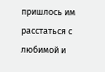пришлось им расстаться с любимой и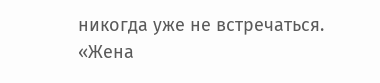никогда уже не встречаться. «Жена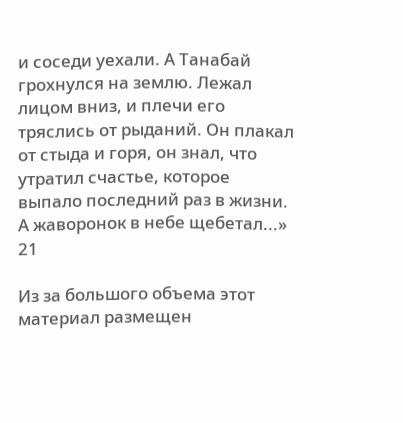и соседи уехали. А Танабай грохнулся на землю. Лежал лицом вниз, и плечи его тряслись от рыданий. Он плакал от стыда и горя, он знал, что утратил счастье, которое выпало последний раз в жизни. А жаворонок в небе щебетал...» 21

Из за большого объема этот материал размещен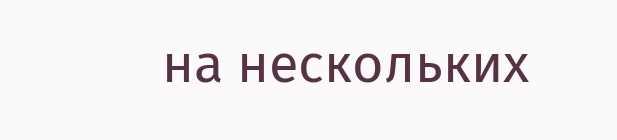на нескольких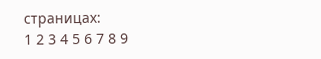страницах:
1 2 3 4 5 6 7 8 9